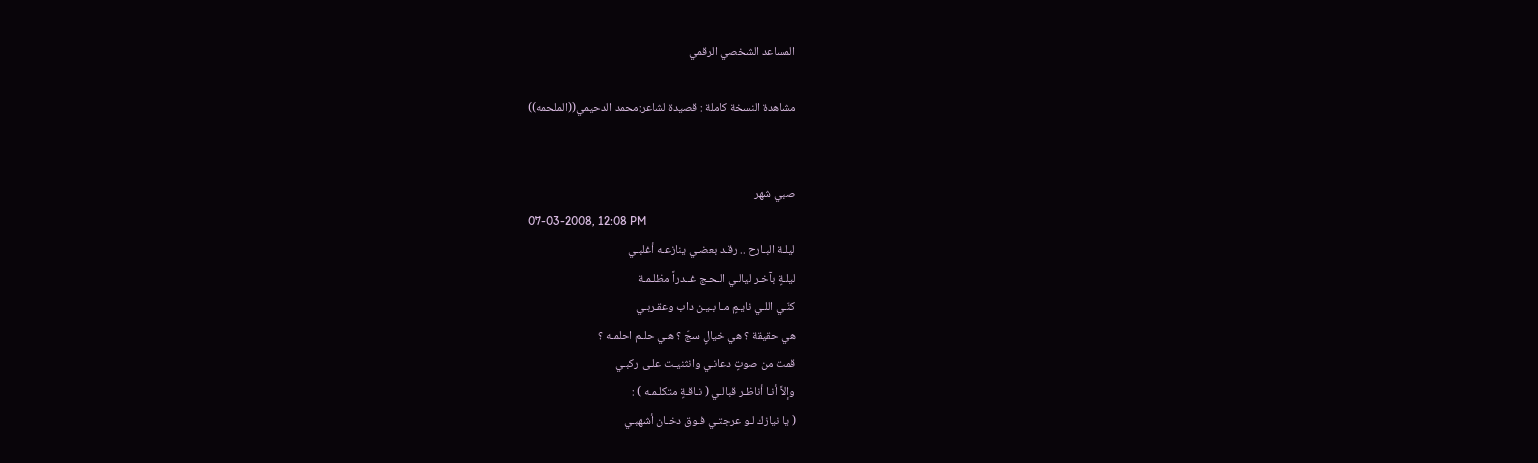المساعد الشخصي الرقمي

مشاهدة النسخة كاملة : قصيدة لشاعر:محمد الدحيمي((الملحمه))


صبي شهر
07-03-2008, 12:08 PM
ليلـة البـارح .. رقـد بعضـي ينازعـه أغلبـي
ليلـةٍ بآخـر ليالـي الـحـج غــدراً مظلـمـة
كنّـي اللـي نايـمٍ مـا بـيـن داب وعقـربـي
هي حقيقة ؟ هي خيالٍ سجّ ؟ هـي حلـم احلمـه ؟
قمت من صوتٍ دعانـي وانثنيـت علـى ركبـي
وإلاَّ أنـا أناظـر قبالـي ( نـاقـةٍ متكلـمـه ) :
( يا نيازك لـو عرجتـي فـوق دخـان أشهبـي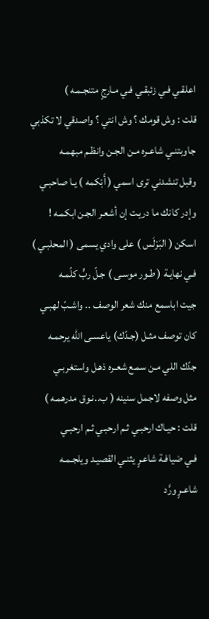اعلقـي فـي زئبقـي فـي مـارجٍ متنجـمـه )
قلت : وش قومك ؟ وش انتي ؟ واصدقي لا تكذبي
جاوبتنـي شاعـره مـن الجـن وانظـم مبهمـه
وقبل تنشدني ترى اسمي ( أَبْكمه ) يـا صاحبـي
وإدر كانك ما دريـت إن أشعـر الجـن ابكمـه !
اسكن ( البَرْلَس ) على وادي يسمى ( المحلبـي )
فـي نهايـة ( طـور موسـى ) جـلّ ربٍّ كلّمـه
جيت اباسمع منك شعر الوصف .. واشـبّ لهبـي
كان توصف مثـل (جـدّك) ياعسـى الله يرحمـه
جدّك اللي مـن سمـع شعـره ذهـل واستغربـي
مثل وصفه لاجمل سنينه ( ب..نـوق مدرهمـه )
قلت : حيـاك ارحبـي ثـم ارحبـي ثـم ارحبـي
فـي ضيافـة شاعـرٍ يثنـي القصيـد ويلجـمـه
شاعـرٍ ورَّد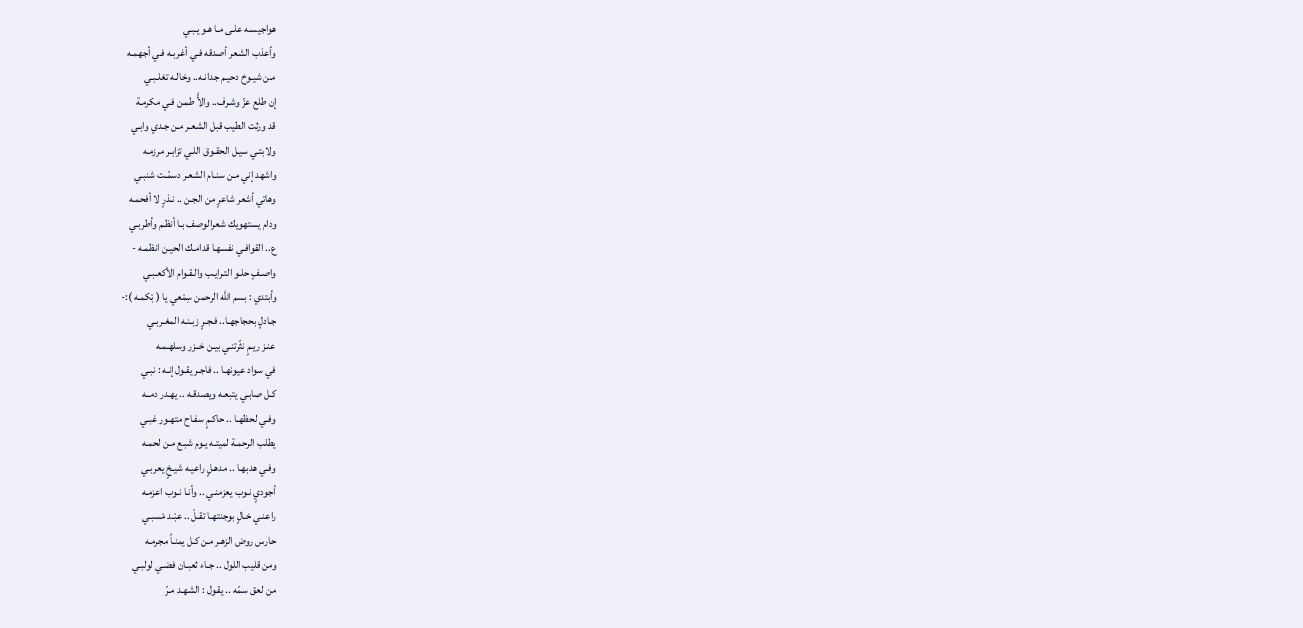هواجيسـه علـى مـا هـو يـبـي
وأعذب الشعر أصدقه فـي أغربـه فـي أجهمـه
مـن شيـوخ دحيـم جدانـه.. وخالـه تغلـبـي
إن طلع عزّ وشـرف.. والأَّ طمـن فـي مكرمـة
قد ورثت الطيب قبل الشعـر مـن جـدي وابـي
ولابتـي سيـل الحقـوق اللـي تزابـر مرزمـه
واشهد إني مـن سنـام الشعـر دسمّـت شنبـي
وهاتي أشعر شاعرٍ من الجـن .. نـذرٍ لا أفحمـه
ودام يستهويك شعرالوصف بـا أنظـم وأطربـي
ع.. القوافـي نفسهـا قدامـك الحيـن انظمـه -
واصـفٍ حلـو التـرايـب والـقـوام الأكعـبـي
وأبتدي : بسم الله الرحمن سِمْعي يا ( بْكمـه ):-
جـادلٍ بحجاجهـا.. فـجـرٍ زبـنـه المغـربـي
عنـز ريـمٍ نثّرتنـي بيـن خــزر وسلهـمـه
في سواد عيونهـا .. فاجـر يقـول إنـه : نبـي
كـل صابـي يتبعـه ويصدقـه .. يهـدر دمــه
وفـي لحظهـا .. حاكـمٍ سفـاح متهـور غبـي
يطلب الرحمـة لميتـه يـوم شبـع مـن لحمـه
وفـي هدبهـا .. مدهـلٍ راعيـه شيـخٍ يعربـي
أجوديٍ نـوب يعزمنـي .. وأنـا نـوب اعزمـه
راعنـي خـالٍ بوجنتهـا تقـلْ .. عبْـد مْسبـي
حارس روض الزهـر مـن كـل يمنـاً مجرمـه
ومن قليب اللول .. جـاء ثعبـان فضـي لولبـي
من لعق سمّه .. يقـول : الشهـد مـرّ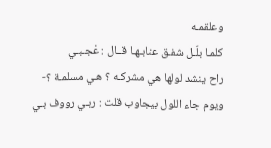وعلقمـه
كلمـا بلّـل شفـق عنابـهـا قــال : عْجـبـي
راح ينشد لولها هي مشركـه ؟ هـي مسلمـة ؟-
ويوم جاء اللول بيجاوب قلت : ربـي رووف بـي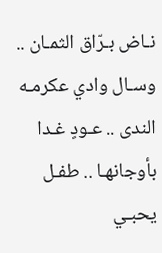نـاض بـرّاق الثمـان .. وسـال وادي عكرمـه
الندى .. عـودٍ غـدا بأوجانهـا .. طفـل يحبـي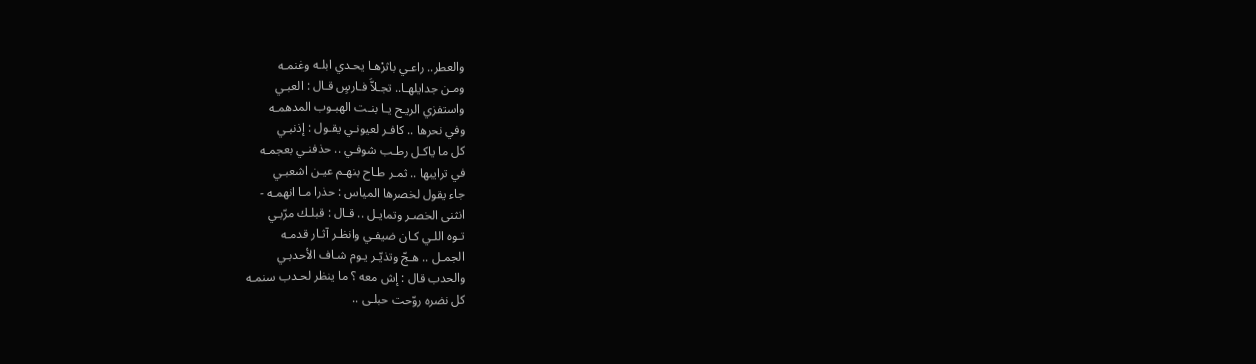والعطر.. راعـي باثرْهـا يحـدي ابلـه وغنمـه
ومـن جدايلهـا.. تجـلاَّ فـارسٍ قـال : العبـي
واستفزي الريـح يـا بنـت الهبـوب المدهمـه
وفي نحرها .. كافـر لعيونـي يقـول : إذنبـي
كل ما ياكـل رطـب شوفـي .. حذفنـي بعجمـه
في ترايبها .. ثمـر طـاح بنهـم عيـن اشعبـي
جاء يقول لخصرها المياس : حذرا مـا انهمـه -
انثنى الخصـر وتمايـل .. قـال : قبلـك مرّبـي
تـوه اللـي كـان ضيفـي وانظـر آثـار قدمـه
الجمـل .. هـجّ وتذيّـر يـوم شـاف الأحدبـي
والحدب قال : إش معه ؟ ما ينظر لحـدب سنمـه
كل نضره روّحت حبلـى ..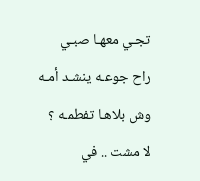تجـي معهـا صبـي
راح جوعـه ينشـد أمـه وش بلاهـا تفطمـه ؟
لا مشت .. في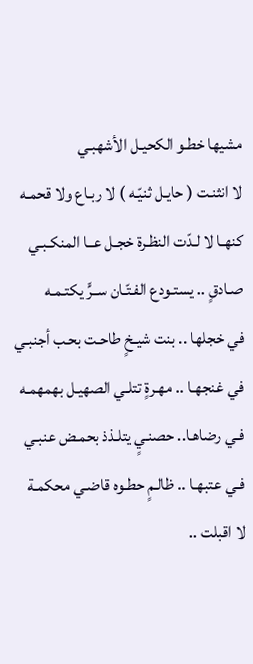مشيها خطـو الكحيـل الأشهبـي
لا انثنـت ( حايـل ثنيّـه ) لا ربـاع ولا قحمـه
كنهـا لا لـدّت النظـرة خجـل عــا المنكـبـي
صـادقٍ .. يستـودع الفـتّـان ســرٍّ يكتـمـه
في خجلها .. بنت شيـخٍ طاحـت بحـب أجنبـي
في غنجهـا .. مهـرةٍ تتلـي الصهيـل بهمهمـه
فـي رضاهـا.. حصنـيٍ يتلـذذ بحمـض عنبـي
فـي عتبهـا .. ظالـمٍ حطـوه قاضـي محكمـة
لا اقبلت ..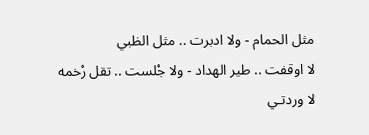مثل الحمام - ولا ادبرت .. مثل الظبي
لا اوقفت .. طير الهداد - ولا جْلست .. تقل رْخمه
لا وردتـي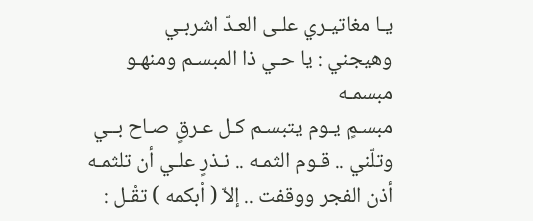يـا مغاتيـري علـى العـدّ اشربـي
وهيجني : يا حـي ذا المبسـم ومنهـو مبسمـه
مبسـمٍ يـوم يتبسـم كـل عـرقٍ صـاح بــي
وتلّني .. قـوم الثمـه .. نـذرٍ علـي أن تلثمـه
أذن الفجر ووقفت .. إلاّ ( اْبكمه ) تقْـل :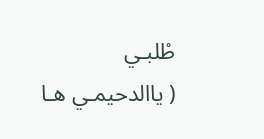طْلبـي
( ياالدحيمـي هـا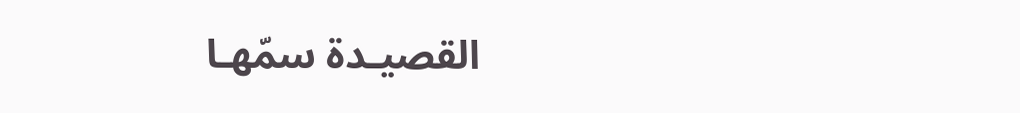القصيـدة سمّهـا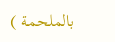بالملحمـة )